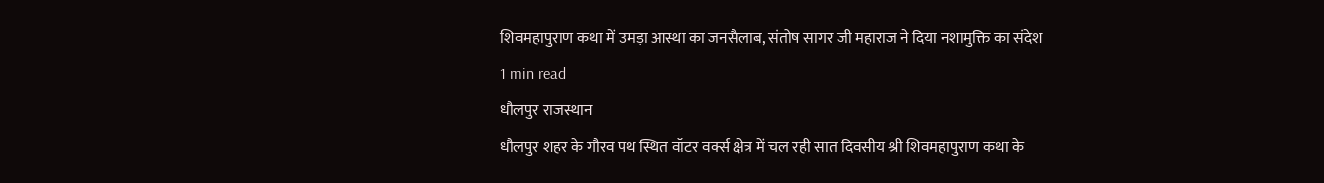शिवमहापुराण कथा में उमड़ा आस्था का जनसैलाब, संतोष सागर जी महाराज ने दिया नशामुक्ति का संदेश
1 min read
धौलपुर राजस्थान
धौलपुर शहर के गौरव पथ स्थित वॉटर वर्क्स क्षेत्र में चल रही सात दिवसीय श्री शिवमहापुराण कथा के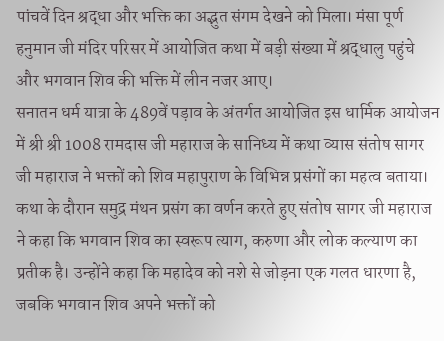पांचवें दिन श्रद्धा और भक्ति का अद्भुत संगम देखने को मिला। मंसा पूर्ण हनुमान जी मंदिर परिसर में आयोजित कथा में बड़ी संख्या में श्रद्धालु पहुंचे और भगवान शिव की भक्ति में लीन नजर आए।
सनातन धर्म यात्रा के 489वें पड़ाव के अंतर्गत आयोजित इस धार्मिक आयोजन में श्री श्री 1008 रामदास जी महाराज के सानिध्य में कथा व्यास संतोष सागर जी महाराज ने भक्तों को शिव महापुराण के विभिन्न प्रसंगों का महत्व बताया।
कथा के दौरान समुद्र मंथन प्रसंग का वर्णन करते हुए संतोष सागर जी महाराज ने कहा कि भगवान शिव का स्वरूप त्याग, करुणा और लोक कल्याण का प्रतीक है। उन्होंने कहा कि महादेव को नशे से जोड़ना एक गलत धारणा है, जबकि भगवान शिव अपने भक्तों को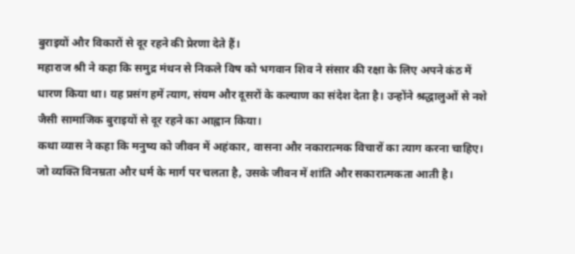बुराइयों और विकारों से दूर रहने की प्रेरणा देते हैं।
महाराज श्री ने कहा कि समुद्र मंथन से निकले विष को भगवान शिव ने संसार की रक्षा के लिए अपने कंठ में धारण किया था। यह प्रसंग हमें त्याग, संयम और दूसरों के कल्याण का संदेश देता है। उन्होंने श्रद्धालुओं से नशे जैसी सामाजिक बुराइयों से दूर रहने का आह्वान किया।
कथा व्यास ने कहा कि मनुष्य को जीवन में अहंकार, वासना और नकारात्मक विचारों का त्याग करना चाहिए। जो व्यक्ति विनम्रता और धर्म के मार्ग पर चलता है, उसके जीवन में शांति और सकारात्मकता आती है।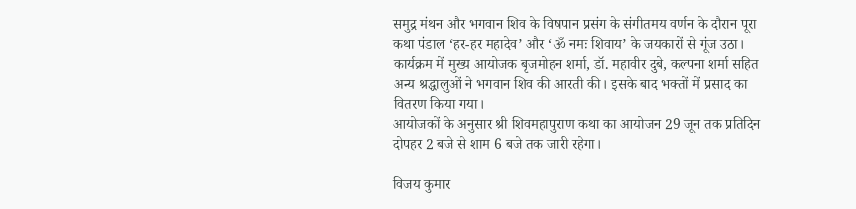समुद्र मंथन और भगवान शिव के विषपान प्रसंग के संगीतमय वर्णन के दौरान पूरा कथा पंडाल ‘हर-हर महादेव’ और ‘ॐ नमः शिवाय’ के जयकारों से गूंज उठा।
कार्यक्रम में मुख्य आयोजक बृजमोहन शर्मा, डॉ. महावीर दुबे, कल्पना शर्मा सहित अन्य श्रद्धालुओं ने भगवान शिव की आरती की। इसके बाद भक्तों में प्रसाद का वितरण किया गया।
आयोजकों के अनुसार श्री शिवमहापुराण कथा का आयोजन 29 जून तक प्रतिदिन दोपहर 2 बजे से शाम 6 बजे तक जारी रहेगा।

विजय कुमार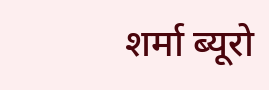शर्मा ब्यूरो